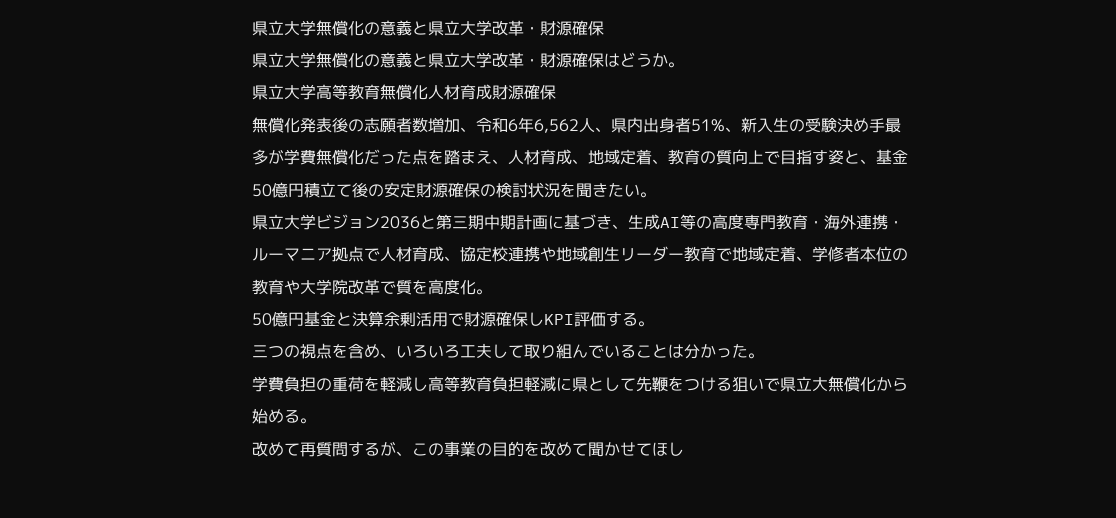県立大学無償化の意義と県立大学改革・財源確保
県立大学無償化の意義と県立大学改革・財源確保はどうか。
県立大学高等教育無償化人材育成財源確保
無償化発表後の志願者数増加、令和6年6,562人、県内出身者51%、新入生の受験決め手最多が学費無償化だった点を踏まえ、人材育成、地域定着、教育の質向上で目指す姿と、基金50億円積立て後の安定財源確保の検討状況を聞きたい。
県立大学ビジョン2036と第三期中期計画に基づき、生成AI等の高度専門教育・海外連携・ルーマニア拠点で人材育成、協定校連携や地域創生リーダー教育で地域定着、学修者本位の教育や大学院改革で質を高度化。
50億円基金と決算余剰活用で財源確保しKPI評価する。
三つの視点を含め、いろいろ工夫して取り組んでいることは分かった。
学費負担の重荷を軽減し高等教育負担軽減に県として先鞭をつける狙いで県立大無償化から始める。
改めて再質問するが、この事業の目的を改めて聞かせてほし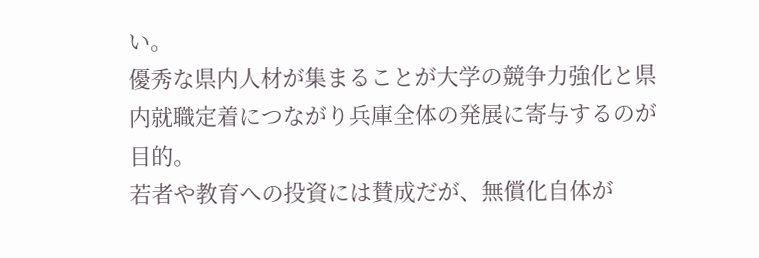い。
優秀な県内人材が集まることが大学の競争力強化と県内就職定着につながり兵庫全体の発展に寄与するのが目的。
若者や教育への投資には賛成だが、無償化自体が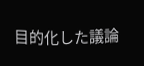目的化した議論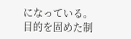になっている。
目的を固めた制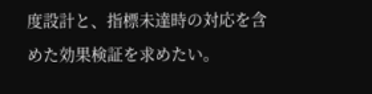度設計と、指標未達時の対応を含めた効果検証を求めたい。